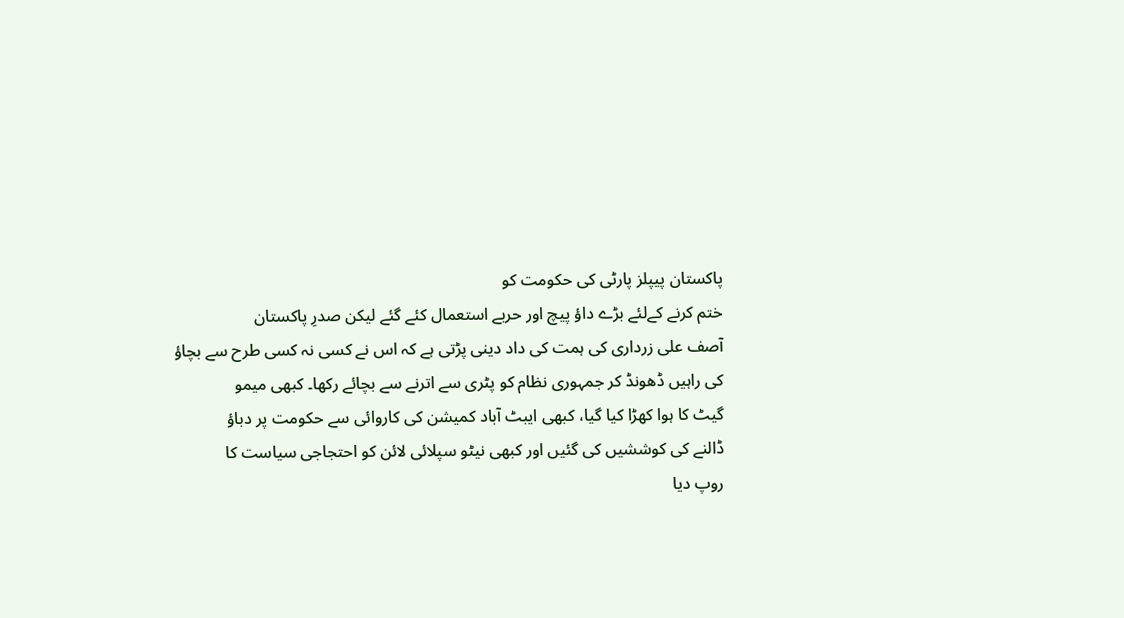پاکستان پیپلز پارٹی کی حکومت کو
ختم کرنے کےلئے بڑے داؤ پیچ اور حربے استعمال کئے گئے لیکن صدرِ پاکستان
آصف علی زرداری کی ہمت کی داد دینی پڑتی ہے کہ اس نے کسی نہ کسی طرح سے بچاؤ
کی راہیں ڈھونڈ کر جمہوری نظام کو پٹری سے اترنے سے بچائے رکھا۔ کبھی میمو
گیٹ کا ہوا کھڑا کیا گیا، کبھی ایبٹ آباد کمیشن کی کاروائی سے حکومت پر دباؤ
ڈالنے کی کوششیں کی گئیں اور کبھی نیٹو سپلائی لائن کو احتجاجی سیاست کا
روپ دیا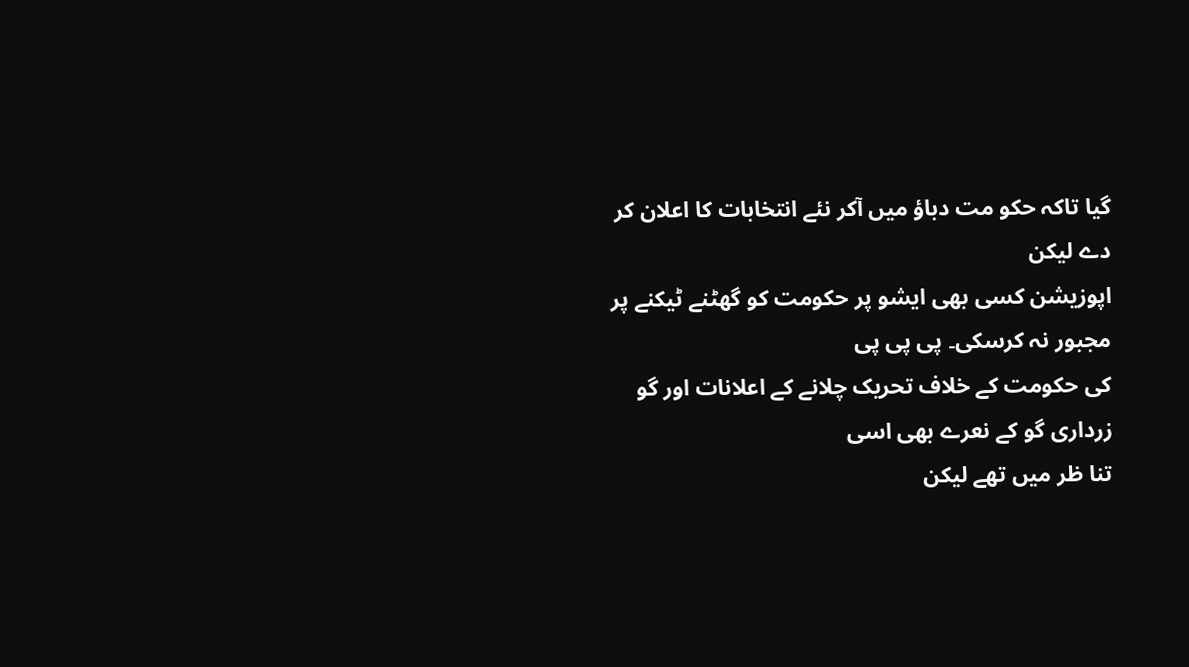گیا تاکہ حکو مت دباؤ میں آکر نئے انتخابات کا اعلان کر دے لیکن
اپوزیشن کسی بھی ایشو پر حکومت کو گھٹنے ٹیکنے پر مجبور نہ کرسکی۔ پی پی پی
کی حکومت کے خلاف تحریک چلانے کے اعلانات اور گو زرداری گو کے نعرے بھی اسی
تنا ظر میں تھے لیکن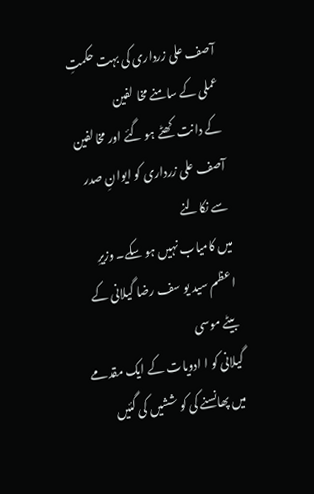آصف علی زرداری کی بہت حکمتِ عملی کے سامنے مخا لفین
کے دانت کھٹے ہو گئے اور مخالفین آصف علی زرداری کو ایوانِ صدر سے نکالنے
میں کامیاب نہیں ہو سکے۔ وزیرِ اعظم سید یو سف رضا گیلانی کے بیٹے موسی
گیلانی کو ا ادویات کے ایک مقدمے میں پھانسنے کی کو ششیں کی گئیں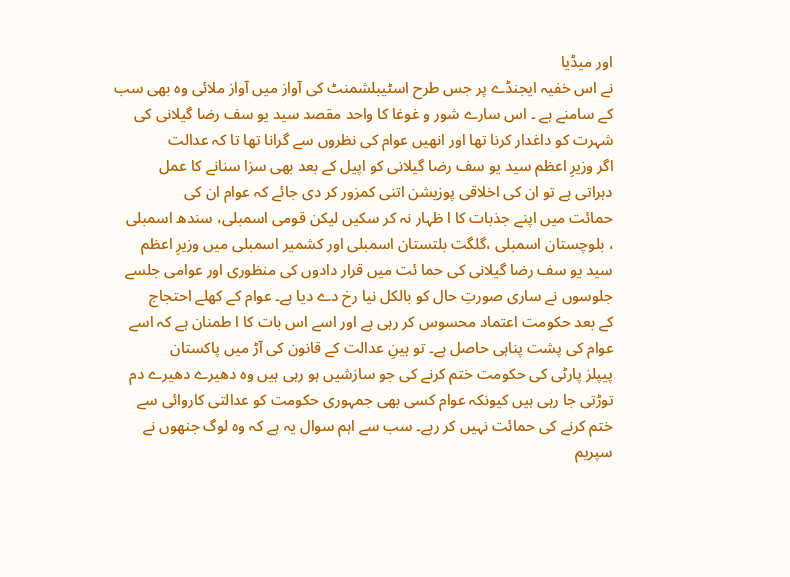اور میڈیا
نے اس خفیہ ایجنڈے پر جس طرح اسٹیبلشمنٹ کی آواز میں آواز ملائی وہ بھی سب
کے سامنے ہے ۔ اس سارے شور و غوغا کا واحد مقصد سید یو سف رضا گیلانی کی
شہرت کو داغدار کرنا تھا اور انھیں عوام کی نظروں سے گرانا تھا تا کہ عدالت
اگر وزیرِ اعظم سید یو سف رضا گیلانی کو اپیل کے بعد بھی سزا سنانے کا عمل
دہراتی ہے تو ان کی اخلاقی پوزیشن اتنی کمزور کر دی جائے کہ عوام ان کی
حمائت میں اپنے جذبات کا ا ظہار نہ کر سکیں لیکن قومی اسمبلی، سندھ اسمبلی
، بلوچستان اسمبلی ،گلگت بلتستان اسمبلی اور کشمیر اسمبلی میں وزیرِ اعظم
سید یو سف رضا گیلانی کی حما ئت میں قرار دادوں کی منظوری اور عوامی جلسے
جلوسوں نے ساری صورتِ حال کو بالکل نیا رخ دے دیا ہے۔ عوام کے کھلے احتجاج
کے بعد حکومت اعتماد محسوس کر رہی ہے اور اسے اس بات کا ا طمنان ہے کہ اسے
عوام کی پشت پناہی حاصل ہے۔ تو ہینِ عدالت کے قانون کی آڑ میں پاکستان
پیپلز پارٹی کی حکومت ختم کرنے کی جو سازشیں ہو رہی ہیں وہ دھیرے دھیرے دم
توڑتی جا رہی ہیں کیونکہ عوام کسی بھی جمہوری حکومت کو عدالتی کاروائی سے
ختم کرنے کی حمائت نہیں کر رہے۔ سب سے اہم سوال یہ ہے کہ وہ لوگ جنھوں نے
سپریم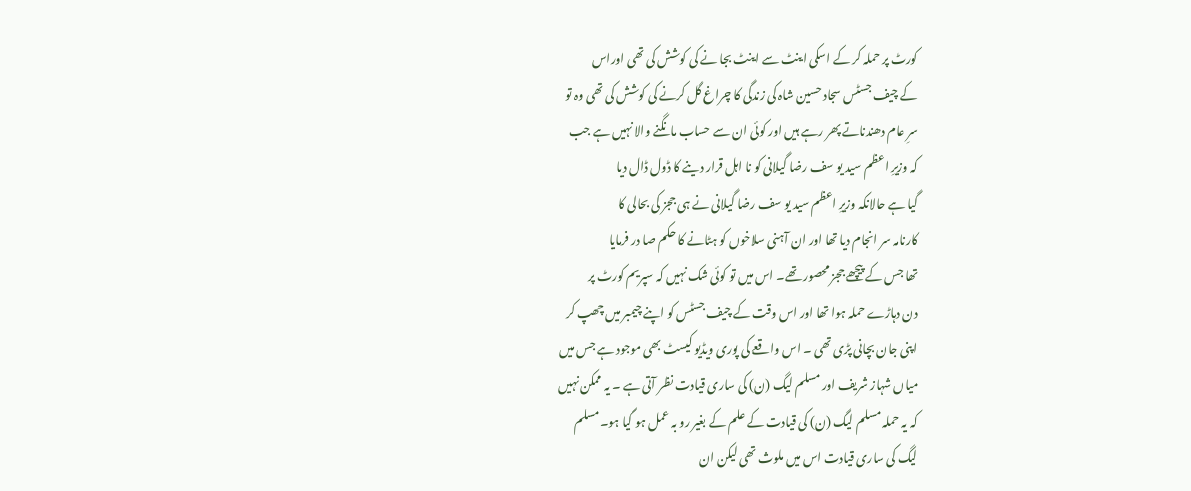کورٹ پر حملہ کر کے اسکی اینٹ سے اینٹ بجا نے کی کوشش کی تھی اوراس
کے چیف جسٹس سجاد حسین شاہ کی زندگی کا چراغ گل کرنے کی کوشش کی تھی وہ تو
سرِ عام دھندناتے پھر رہے ہیں اور کوئی ان سے حساب مانگنے والا نہیں ہے جب
کہ وزیرِ اعظم سید یو سف رضا گیلانی کو نا اہل قرار دینے کا ڈول ڈال دیا
گیا ہے حالانکہ وزیرِ اعظم سید یو سف رضا گیلانی نے ہی ججز کی بحالی کا
کارنامہ سر انجام دیا تھا اور ان آہنی سلاخوں کو ہٹانے کا حکم صا در فرمایا
تھا جس کے پیچھے ججز محصور تھے۔ اس میں تو کوئی شک نہیں کہ سپریم کورٹ پر
دن دہاڑے حملہ ہوا تھا اور اس وقت کے چیف جسٹس کو اپنے چیمبر میں چھپ کر
اپنی جان بچانی پڑی تھی ۔ اس واقعے کی پوری ویڈیو کیسٹ بھی موجود ہے جس میں
میاں شہاز شریف اور مسلم لیگ (ن) کی ساری قیادت نظر آتی ہے ۔ یہ ممکن نہیں
کہ یہ حملہ مسلم لیگ (ن) کی قیادت کے علم کے بغیر رو بہ عمل ہو گیا ہو۔مسلم
لیگ کی ساری قیادت اس میں ملوث تھی لیکن ان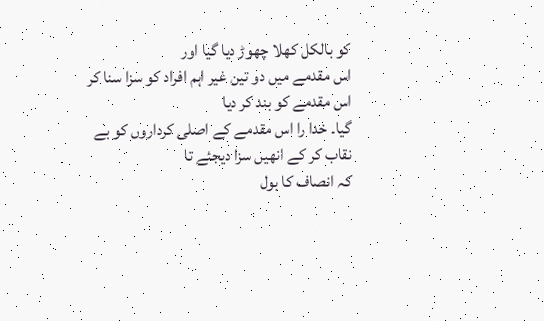کو بالکل کھلا چھوڑ دیا گیا اور
اس مقدمے میں دو تین غیر اہم افراد کو سزا سنا کر اس مقدمے کو بند کر دیا
گیا۔ خدا را اس مقدمے کے اصلی کرداروں کو بے نقاب کر کے انھیں سزا دیجئے تا
کہ انصاف کا بول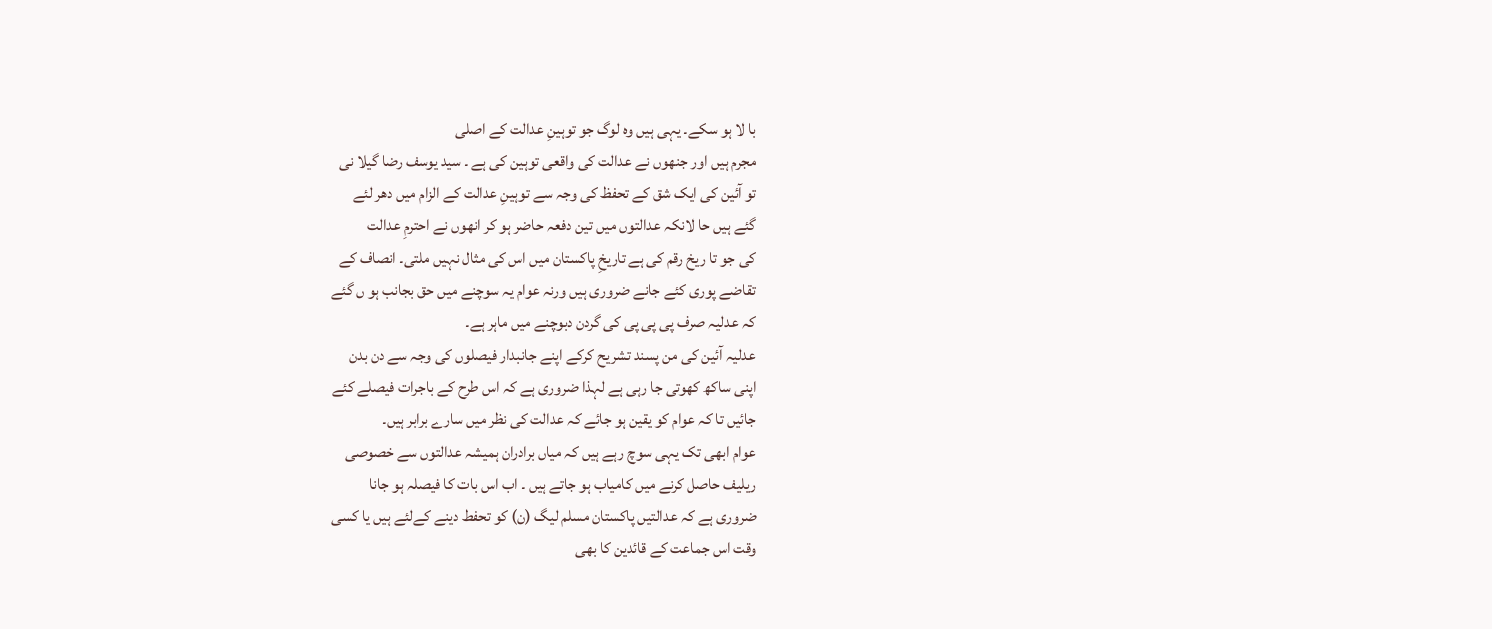با لا ہو سکے۔ یہی ہیں وہ لوگ جو توہینِ عدالت کے اصلی
مجرم ہیں اور جنھوں نے عدالت کی واقعی توہین کی ہے ۔ سید یوسف رضا گیلا نی
تو آئین کی ایک شق کے تحفظ کی وجہ سے توہینِ عدالت کے الزام میں دھر لئے
گئے ہیں حا لانکہ عدالتوں میں تین دفعہ حاضر ہو کر انھوں نے احترمِ عدالت
کی جو تا ریخ رقم کی ہے تاریخِ پاکستان میں اس کی مثال نہیں ملتی۔ انصاف کے
تقاضے پوری کئے جانے ضروری ہیں ورنہ عوام یہ سوچنے میں حق بجانب ہو ں گئے
کہ عدلیہ صرف پی پی پی کی گردن دبوچنے میں ماہر ہے۔
عدلیہ آئین کی من پسند تشریح کرکے اپنے جانبدار فیصلوں کی وجہ سے دن بدن
اپنی ساکھ کھوتی جا رہی ہے لہذا ضروری ہے کہ اس طرح کے باجرات فیصلے کئے
جائیں تا کہ عوام کو یقین ہو جائے کہ عدالت کی نظر میں سارے برابر ہیں۔
عوام ابھی تک یہی سوچ رہے ہیں کہ میاں برادران ہمیشہ عدالتوں سے خصوصی
ریلیف حاصل کرنے میں کامیاب ہو جاتے ہیں ۔ اب اس بات کا فیصلہ ہو جانا
ضروری ہے کہ عدالتیں پاکستان مسلم لیگ (ن) کو تحفط دینے کےلئے ہیں یا کسی
وقت اس جماعت کے قائدین کا بھی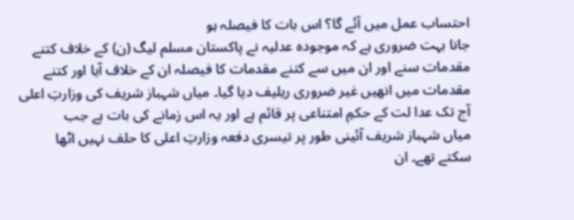احتساب عمل میں آئے گا؟ اس بات کا فیصلہ ہو
جانا بہت ضروری ہے کہ موجودہ عدلیہ نے پاکستان مسلم لیگ (ن) کے خلاف کتنے
مقدمات سنے اور ان میں سے کتنے مقدمات کا فیصلہ ان کے خلاف آیا اور کتنے
مقدمات میں انھیں غیر ضروری ریلیف دیا گیا۔ میاں شہباز شریف کی وزارتِ اعلی
آج تک عدا لت کے حکمِ امتناعی پر قائم ہے اور یہ اس زمانے کی بات ہے جب
میاں شہباز شریف آئینی طور پر تیسری دفعہ وزارتِ اعلی کا حلف نہیں اٹھا
سکتے تھے۔ ان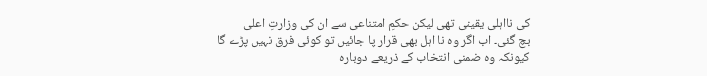کی نااہلی یقینی تھی لیکن حکمِ امتناعی سے ان کی وزارتِ اعلی
بچ گئی۔ اب اگر وہ نا اہل بھی قرار پا جائیں تو کوئی فرق نہیں پڑے گا
کیونکہ وہ ضمنی انتخاب کے ذریعے دوبارہ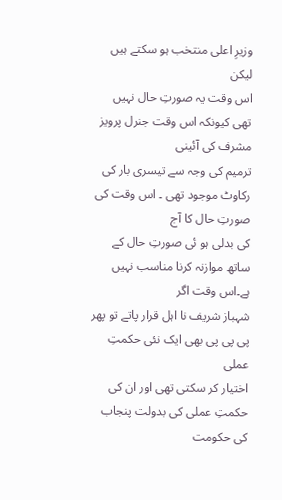وزیرِ اعلی منتخب ہو سکتے ہیں لیکن
اس وقت یہ صورتِ حال نہیں تھی کیونکہ اس وقت جنرل پرویز مشرف کی آئینی
ترمیم کی وجہ سے تیسری بار کی رکاوٹ موجود تھی ۔ اس وقت کی صورتِ حال کا آج
کی بدلی ہو ئی صورتِ حال کے ساتھ موازنہ کرنا مناسب نہیں ہے۔اس وقت اگر
شہباز شریف نا اہل قرار پاتے تو پھر پی پی پی بھی ایک نئی حکمتِ عملی
اختیار کر سکتی تھی اور ان کی حکمتِ عملی کی بدولت پنجاب کی حکومت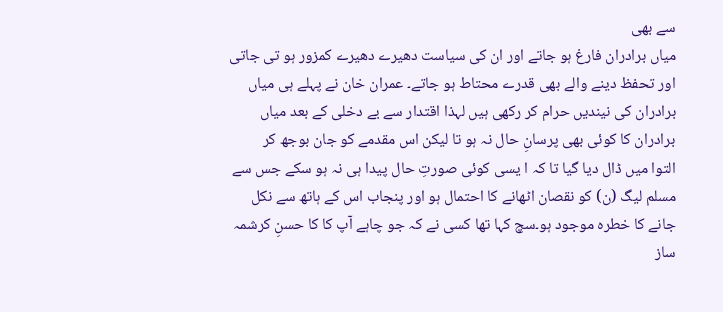سے بھی
میاں برادران فارغ ہو جاتے اور ان کی سیاست دھیرے دھیرے کمزور ہو تی جاتی
اور تحفظ دینے والے بھی قدرے محتاط ہو جاتے۔ عمران خان نے پہلے ہی میاں
برادران کی نیندیں حرام کر رکھی ہیں لہذا اقتدار سے بے دخلی کے بعد میاں
برادران کا کوئی بھی پرسانِ حال نہ ہو تا لیکن اس مقدمے کو جان بوجھ کر
التوا میں ڈال دیا گیا تا کہ ا یسی کوئی صورتِ حال پیدا ہی نہ ہو سکے جس سے
مسلم لیگ (ن) کو نقصان اٹھانے کا احتمال ہو اور پنجاب اس کے ہاتھ سے نکل
جانے کا خطرہ موجود ہو۔سچ کہا تھا کسی نے کہ جو چاہے آپ کا کا حسنِ کرشمہ
ساز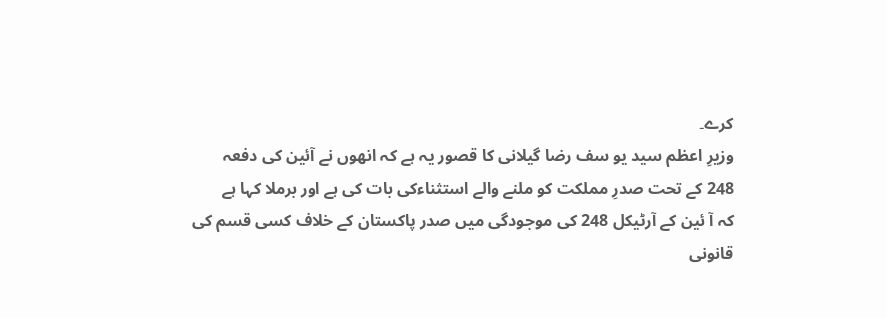کرے۔
وزیرِ اعظم سید یو سف رضا گیلانی کا قصور یہ ہے کہ انھوں نے آئین کی دفعہ
248 کے تحت صدرِ مملکت کو ملنے والے استثناءکی بات کی ہے اور برملا کہا ہے
کہ آ ئین کے آرٹیکل 248 کی موجودگی میں صدر پاکستان کے خلاف کسی قسم کی
قانونی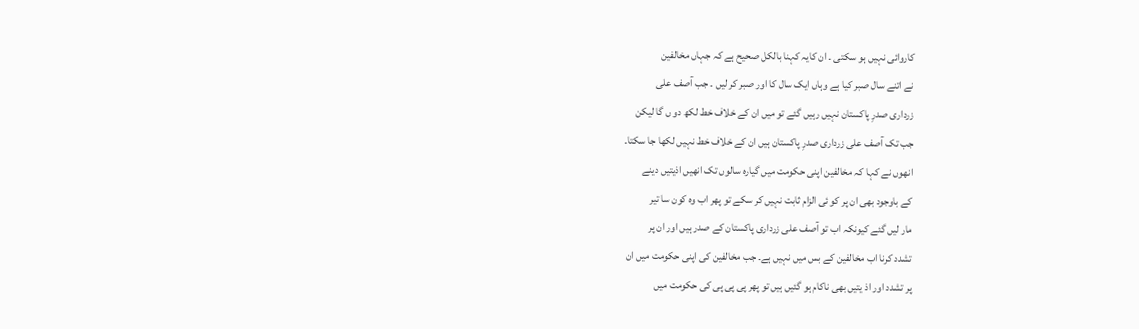کاروائی نہیں ہو سکتی ۔ ان کایہ کہنا بالکل صحیح ہے کہ جہاں مخالفین
نے اتنے سال صبر کیا ہے وہاں ایک سال کا اور صبر کر لیں ۔ جب آصف علی
زرداری صدرِ پاکستان نہیں رہیں گئے تو میں ان کے خلاف خط لکھ دو ں گا لیکن
جب تک آصف علی زرداری صدرِ پاکستان ہیں ان کے خلاف خط نہیں لکھا جا سکتا۔
انھوں نے کہا کہ مخالفین اپنی حکومت میں گیارہ سالوں تک انھیں اذیتیں دینے
کے باوجود بھی ان پر کو ئی الزام ثابت نہیں کر سکے تو پھر اب وہ کون سا تیر
مار لیں گئے کیونکہ اب تو آصف علی زرداری پاکستان کے صدر ہیں اور ان پر
تشدد کرنا اب مخالفین کے بس میں نہیں ہے۔ جب مخالفین کی اپنی حکومت میں ان
پر تشدد اور اذ یتیں بھی ناکام ہو گئیں ہیں تو پھر پی پی پی کی حکومت میں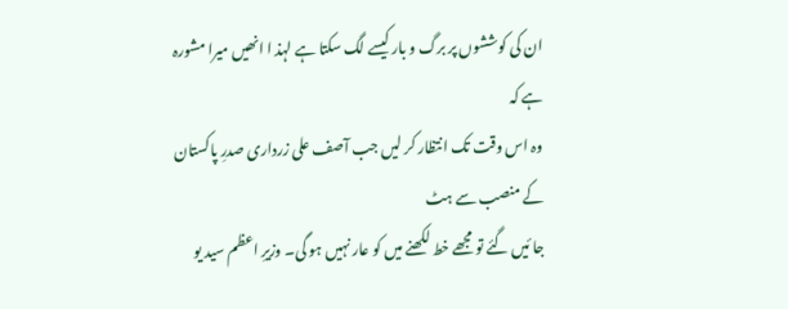ان کی کوششوں پر برگ و بار کیسے لگ سکتا ہے لہذ ا انھیں میرا مشورہ ہے کہ
وہ اس وقت تک انتظار کر لیں جب آصف علی زرداری صدرِ پاکستان کے منصب سے ہٹ
جا ئیں گئے تو مجھے خط لکھنے میں کو عار نہیں ہو گی۔ وزیرِ اعظم سید یو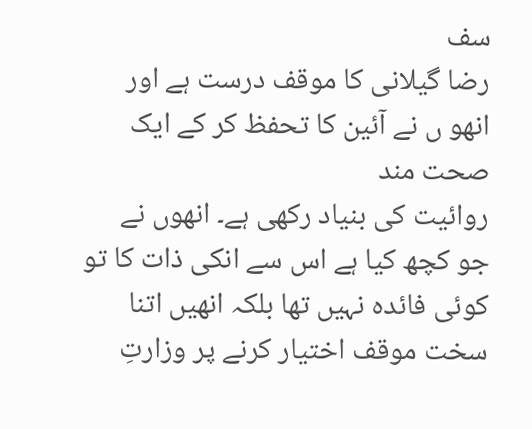سف
رضا گیلانی کا موقف درست ہے اور انھو ں نے آئین کا تحفظ کر کے ایک صحت مند
روائیت کی بنیاد رکھی ہے۔ انھوں نے جو کچھ کیا ہے اس سے انکی ذات کا تو
کوئی فائدہ نہیں تھا بلکہ انھیں اتنا سخت موقف اختیار کرنے پر وزارتِ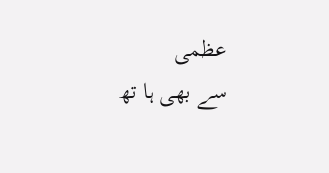عظمی
سے بھی ہا تھ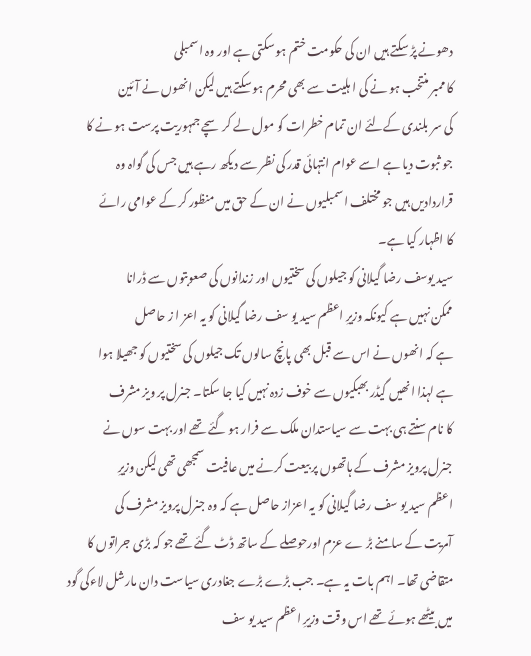دھونے پڑ سکتے ہیں ان کی حکومت ختم ہو سکتی ہے اور وہ اسمبلی
کا ممبر منتخب ہو نے کی ا ہلیت سے بھی محرم ہو سکتے ہیں لیکن انھوں نے آئین
کی سر بلندی کےلئے ان تمام خطرات کو مول لے کر سچے جمہوریت پرست ہو نے کا
جو ثبوت دیا ہے اسے عوام انتہائی قدر کی نظر سے دیکھ رہے ہیں جس کی گواہ وہ
قراردادیں ہیں جو مختلف اسمبلیوں نے ان کے حق میں منظور کر کے عوامی رائے
کا اظہار کیا ہے۔
سید یوسف رضا گیلانی کو جیلوں کی سختیوں اور زندانوں کی صعوبتوں سے ڈرانا
ممکن نہیں ہے کیونکہ وزیرِ اعظم سید یو سف رضا گیلانی کو یہ اعز ا ز حاصل
ہے کہ انھوں نے اس سے قبل بھی پانچ سالوں تک جیلوں کی سختیوں کو جھیلا ہوا
ہے لہذا انھیں گیڈر بھبکیوں سے خوف زدہ نہیں کیا جا سکتا۔ جنرل پر ویز مشرف
کا نام سنتے ہی بہت سے سیاستدان ملک سے فرار ہو گئے تھے اور بہت سوں نے
جنرل پرویز مشرف کے ہاتھوں پر بیعت کرنے میں عافیت سمجھی تھی لیکن وزیرِ
اعظم سید یو سف رضا گیلانی کو یہ اعزاز حاصل ہے کہ وہ جنرل پرویز مشرف کی
آمریت کے سامنے بڑ ے عزم اورحوصلے کے ساتھ ڈٹ گئے تھے جو کہ بڑی جراتوں کا
متقاضی تھا۔ اہم بات یہ ہے۔ جب بڑے بڑے جغادری سیاست دان مارشل لاءکی گود
میں بیٹھے ہوئے تھے اس وقت وزیرِ اعظم سید یو سف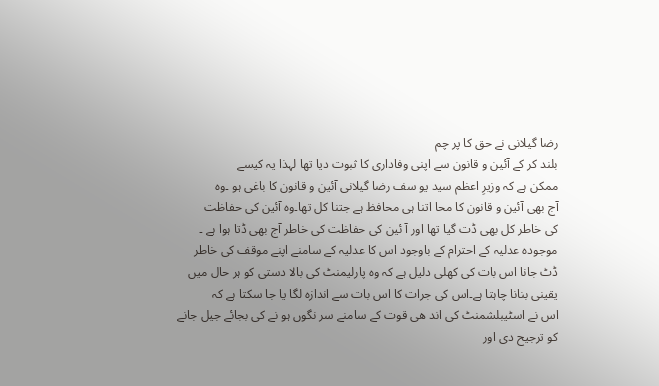رضا گیلانی نے حق کا پر چم
بلند کر کے آئین و قانون سے اپنی وفاداری کا ثبوت دیا تھا لہذا یہ کیسے
ممکن ہے کہ وزیرِ اعظم سید یو سف رضا گیلانی آئین و قانون کا باغی ہو ۔وہ
آج بھی آئین و قانون کا محا اتنا ہی محافظ ہے جتنا کل تھا۔وہ آئین کی حفاظت
کی خاطر کل بھی ڈت گیا تھا اور آ ئین کی حفاظت کی خاطر آج بھی ڈتا ہوا ہے ۔
موجودہ عدلیہ کے احترام کے باوجود اس کا عدلیہ کے سامنے اپنے موقف کی خاطر
ڈٹ جانا اس بات کی کھلی دلیل ہے کہ وہ پارلیمنٹ کی بالا دستی کو ہر حال میں
یقینی بنانا چاہتا ہے۔اس کی جرات کا اس بات سے اندازہ لگا یا جا سکتا ہے کہ
اس نے اسٹیبلشمنٹ کی اند ھی قوت کے سامنے سر نگوں ہو نے کی بجائے جیل جانے
کو ترجیح دی اور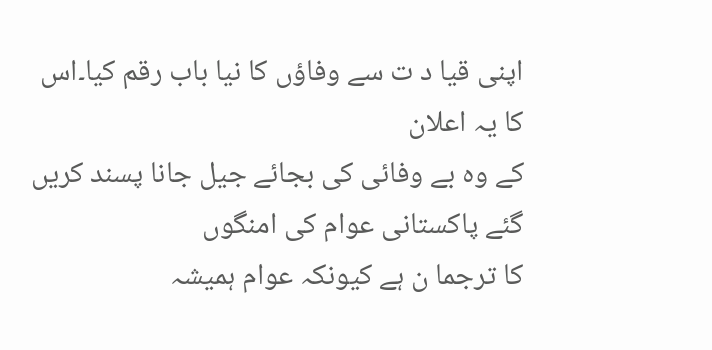اپنی قیا د ت سے وفاؤں کا نیا باب رقم کیا۔اس کا یہ اعلان
کے وہ بے وفائی کی بجائے جیل جانا پسند کریں گئے پاکستانی عوام کی امنگوں
کا ترجما ن ہے کیونکہ عوام ہمیشہ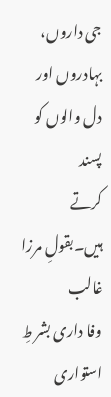جی داروں، بہادروں اور دل والوں کو پسند
کرتے ہیں۔بقولِ مرزا غالب
وفا داری بشر طِ استواری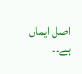اصل ایماں ہے۔۔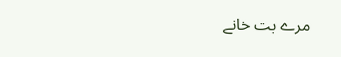مرے بت خانے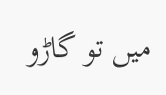میں تو گاڑو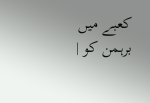کعبے میں
برہمن کو |